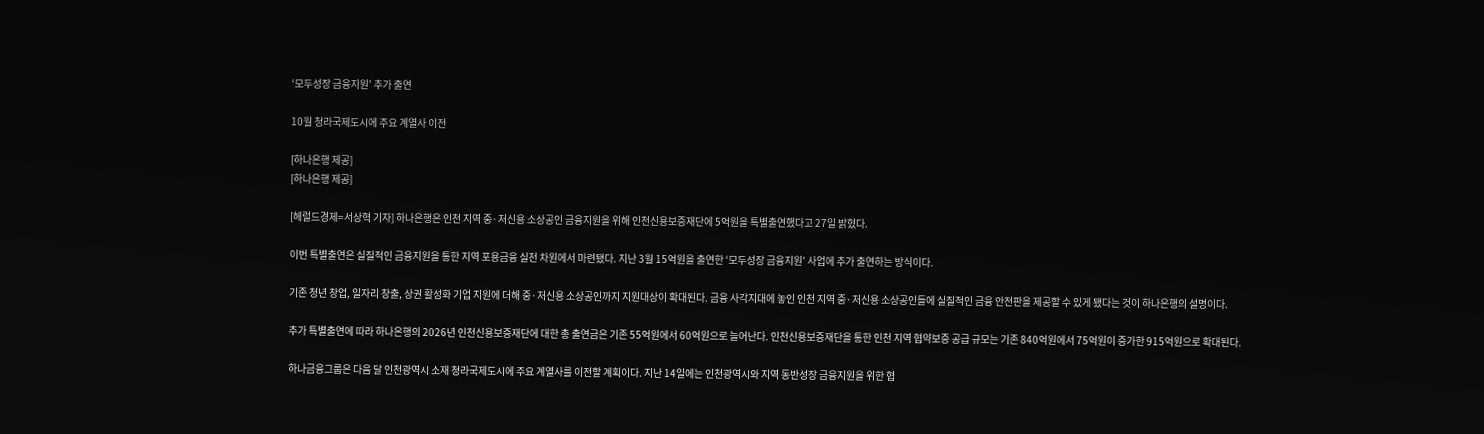‘모두성장 금융지원’ 추가 출연

10월 청라국제도시에 주요 계열사 이전

[하나은행 제공]
[하나은행 제공]

[헤럴드경제=서상혁 기자] 하나은행은 인천 지역 중·저신용 소상공인 금융지원을 위해 인천신용보증재단에 5억원을 특별출연했다고 27일 밝혔다.

이번 특별출연은 실질적인 금융지원을 통한 지역 포용금융 실천 차원에서 마련됐다. 지난 3월 15억원을 출연한 ‘모두성장 금융지원’ 사업에 추가 출연하는 방식이다.

기존 청년 창업, 일자리 창출, 상권 활성화 기업 지원에 더해 중·저신용 소상공인까지 지원대상이 확대된다. 금융 사각지대에 놓인 인천 지역 중·저신용 소상공인들에 실질적인 금융 안전판을 제공할 수 있게 됐다는 것이 하나은행의 설명이다.

추가 특별출연에 따라 하나은행의 2026년 인천신용보증재단에 대한 총 출연금은 기존 55억원에서 60억원으로 늘어난다. 인천신용보증재단을 통한 인천 지역 협약보증 공급 규모는 기존 840억원에서 75억원이 증가한 915억원으로 확대된다.

하나금융그룹은 다음 달 인천광역시 소재 청라국제도시에 주요 계열사를 이전할 계획이다. 지난 14일에는 인천광역시와 지역 동반성장 금융지원을 위한 협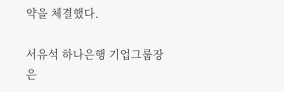약을 체결했다.

서유석 하나은행 기업그룹장은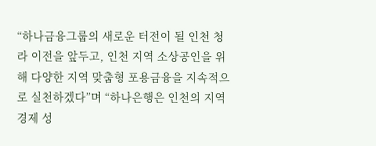“하나금융그룹의 새로운 터전이 될 인천 청라 이전을 앞두고, 인천 지역 소상공인을 위해 다양한 지역 맞춤형 포용금융을 지속적으로 실천하겠다”며 “하나은행은 인천의 지역경제 성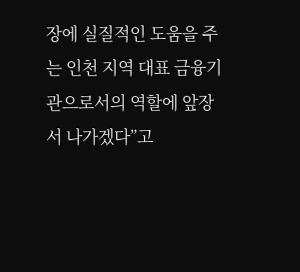장에 실질적인 도움을 주는 인천 지역 대표 금융기관으로서의 역할에 앞장서 나가겠다”고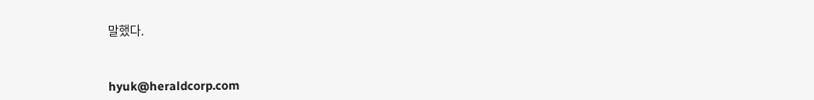말했다.


hyuk@heraldcorp.com